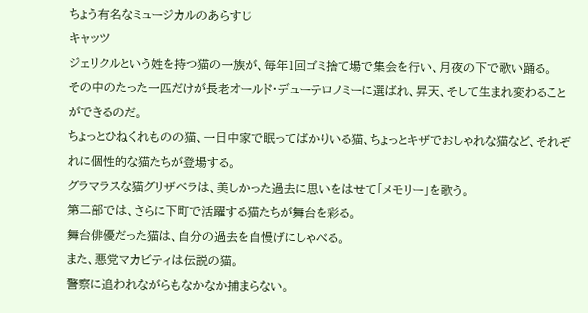ちょう有名なミュージカルのあらすじ
キャッツ
ジェリクルという姓を持つ猫の一族が、毎年1回ゴミ捨て場で集会を行い、月夜の下で歌い踊る。
その中のたった一匹だけが長老オールド・デューテロノミーに選ばれ、昇天、そして生まれ変わることができるのだ。
ちょっとひねくれものの猫、一日中家で眠ってばかりいる猫、ちょっとキザでおしゃれな猫など、それぞれに個性的な猫たちが登場する。
グラマラスな猫グリザベラは、美しかった過去に思いをはせて「メモリー」を歌う。
第二部では、さらに下町で活躍する猫たちが舞台を彩る。
舞台俳優だった猫は、自分の過去を自慢げにしゃべる。
また、悪党マカビティは伝説の猫。
警察に追われながらもなかなか捕まらない。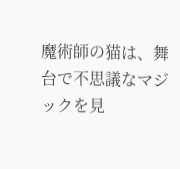魔術師の猫は、舞台で不思議なマジックを見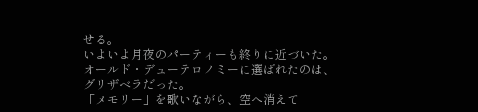せる。
いよいよ月夜のパーティーも終りに近づいた。
オールド・デューテロノミーに選ばれたのは、グリザベラだった。
「メモリー」を歌いながら、空へ消えて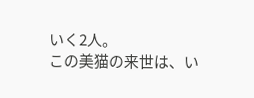いく2人。
この美猫の来世は、い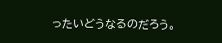ったいどうなるのだろう。